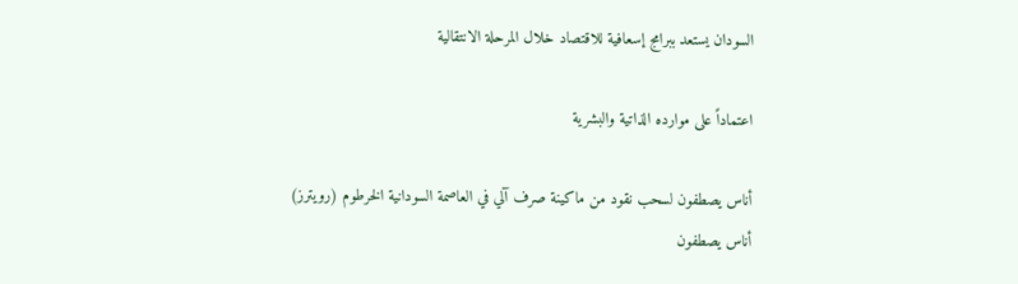السودان يستعد ببرامج إسعافية للاقتصاد خلال المرحلة الانتقالية

اعتماداً على موارده الذاتية والبشرية

أناس يصطفون لسحب نقود من ماكينة صرف آلي في العاصمة السودانية الخرطوم (رويترز)
أناس يصطفون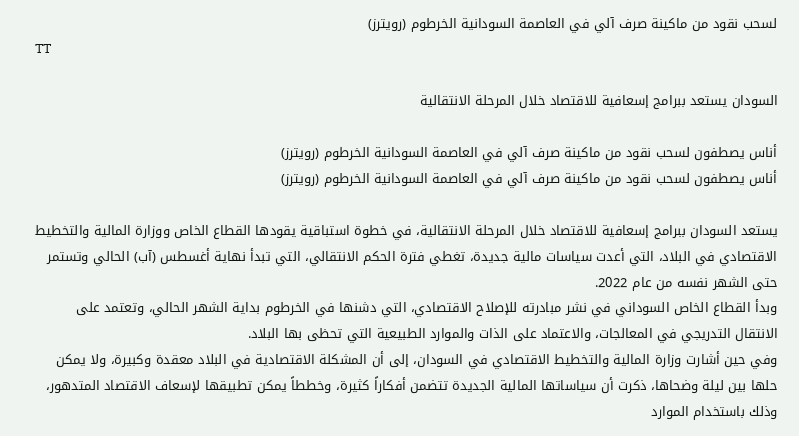لسحب نقود من ماكينة صرف آلي في العاصمة السودانية الخرطوم (رويترز)
TT

السودان يستعد ببرامج إسعافية للاقتصاد خلال المرحلة الانتقالية

أناس يصطفون لسحب نقود من ماكينة صرف آلي في العاصمة السودانية الخرطوم (رويترز)
أناس يصطفون لسحب نقود من ماكينة صرف آلي في العاصمة السودانية الخرطوم (رويترز)

يستعد السودان ببرامج إسعافية للاقتصاد خلال المرحلة الانتقالية، في خطوة استباقية يقودها القطاع الخاص ووزارة المالية والتخطيط الاقتصادي في البلاد، التي أعدت سياسات مالية جديدة، تغطي فترة الحكم الانتقالي، التي تبدأ نهاية أغسطس (آب) الحالي وتستمر حتى الشهر نفسه من عام 2022.
وبدأ القطاع الخاص السوداني في نشر مبادرته للإصلاح الاقتصادي، التي دشنها في الخرطوم بداية الشهر الحالي، وتعتمد على الانتقال التدريجي في المعالجات، والاعتماد على الذات والموارد الطبيعية التي تحظى بها البلاد.
وفي حين أشارت وزارة المالية والتخطيط الاقتصادي في السودان، إلى أن المشكلة الاقتصادية في البلاد معقدة وكبيرة، ولا يمكن حلها بين ليلة وضحاها، ذكرت أن سياساتها المالية الجديدة تتضمن أفكاراً كثيرة، وخططاً يمكن تطبيقها لإسعاف الاقتصاد المتدهور، وذلك باستخدام الموارد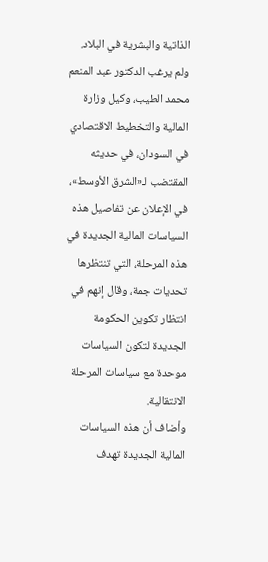الذاتية والبشرية في البلاد.
ولم يرغب الدكتور عبد المنعم محمد الطيب، وكيل وزارة المالية والتخطيط الاقتصادي في السودان، في حديثه المقتضب لـ«الشرق الأوسط»، في الإعلان عن تفاصيل هذه السياسات المالية الجديدة في هذه المرحلة، التي تنتظرها تحديات جمة، وقال إنهم في انتظار تكوين الحكومة الجديدة لتكون السياسات موحدة مع سياسات المرحلة الانتقالية.
وأضاف أن هذه السياسات المالية الجديدة تهدف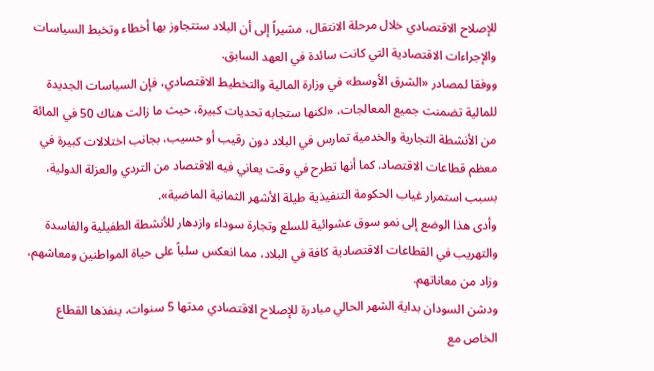للإصلاح الاقتصادي خلال مرحلة الانتقال، مشيراً إلى أن البلاد ستتجاوز بها أخطاء وتخبط السياسات والإجراءات الاقتصادية التي كانت سائدة في العهد السابق.
ووفقا لمصادر «الشرق الأوسط» في وزارة المالية والتخطيط الاقتصادي، فإن السياسات الجديدة للمالية تضمنت جميع المعالجات، «لكنها ستجابه تحديات كبيرة، حيث ما زالت هناك 50 في المائة من الأنشطة التجارية والخدمية تمارس في البلاد دون رقيب أو حسيب، بجانب اختلالات كبيرة في معظم قطاعات الاقتصاد. كما أنها تطرح في وقت يعاني فيه الاقتصاد من التردي والعزلة الدولية، بسبب استمرار غياب الحكومة التنفيذية طيلة الأشهر الثمانية الماضية».
وأدى هذا الوضع إلى نمو سوق عشوائية للسلع وتجارة سوداء وازدهار للأنشطة الطفيلية والفاسدة والتهريب في القطاعات الاقتصادية كافة في البلاد، مما انعكس سلباً على حياة المواطنين ومعاشهم، وزاد من معاناتهم.
ودشن السودان بداية الشهر الحالي مبادرة للإصلاح الاقتصادي مدتها 5 سنوات، ينفذها القطاع الخاص مع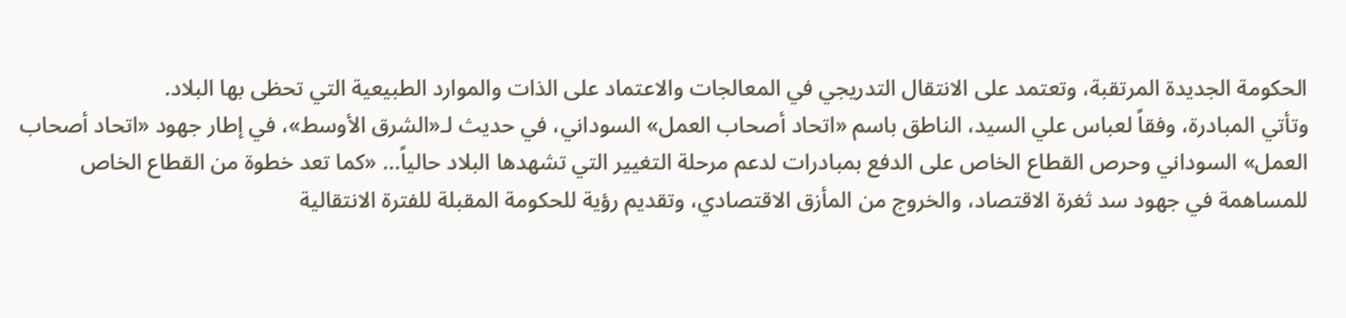الحكومة الجديدة المرتقبة، وتعتمد على الانتقال التدريجي في المعالجات والاعتماد على الذات والموارد الطبيعية التي تحظى بها البلاد.
وتأتي المبادرة، وفقاً لعباس علي السيد، الناطق باسم «اتحاد أصحاب العمل» السوداني، في حديث لـ«الشرق الأوسط»، في إطار جهود «اتحاد أصحاب العمل» السوداني وحرص القطاع الخاص على الدفع بمبادرات لدعم مرحلة التغيير التي تشهدها البلاد حالياً... «كما تعد خطوة من القطاع الخاص للمساهمة في جهود سد ثغرة الاقتصاد، والخروج من المأزق الاقتصادي، وتقديم رؤية للحكومة المقبلة للفترة الانتقالية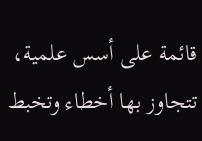قائمة على أسس علمية، تتجاوز بها أخطاء وتخبط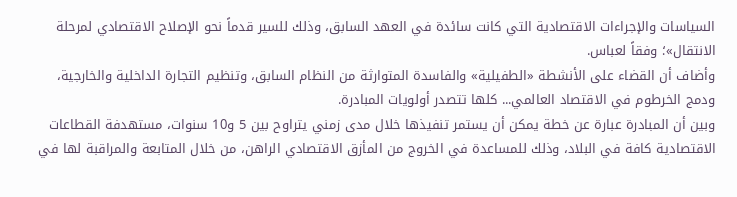السياسات والإجراءات الاقتصادية التي كانت سائدة في العهد السابق، وذلك للسير قدماً نحو الإصلاح الاقتصادي لمرحلة الانتقال»؛ وفقاً لعباس.
وأضاف أن القضاء على الأنشطة «الطفيلية» والفاسدة المتوارثة من النظام السابق، وتنظيم التجارة الداخلية والخارجية، ودمج الخرطوم في الاقتصاد العالمي... كلها تتصدر أولويات المبادرة.
وبين أن المبادرة عبارة عن خطة يمكن أن يستمر تنفيذها خلال مدى زمني يتراوح بين 5 و10 سنوات، مستهدفة القطاعات الاقتصادية كافة في البلاد، وذلك للمساعدة في الخروج من المأزق الاقتصادي الراهن، من خلال المتابعة والمراقبة لها في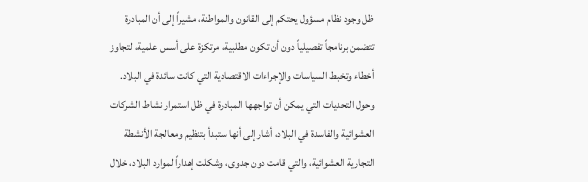ظل وجود نظام مسؤول يحتكم إلى القانون والمواطنة، مشيراً إلى أن المبادرة تتضمن برنامجاً تفصيلياً دون أن تكون مطلبية، مرتكزة على أسس علمية، لتجاوز أخطاء وتخبط السياسات والإجراءات الاقتصادية التي كانت سائدة في البلاد.
وحول التحديات التي يمكن أن تواجهها المبادرة في ظل استمرار نشاط الشركات العشوائية والفاسدة في البلاد، أشار إلى أنها ستبدأ بتنظيم ومعالجة الأنشطة التجارية العشوائية، والتي قامت دون جدوى، وشكلت إهداراً لموارد البلاد، خلال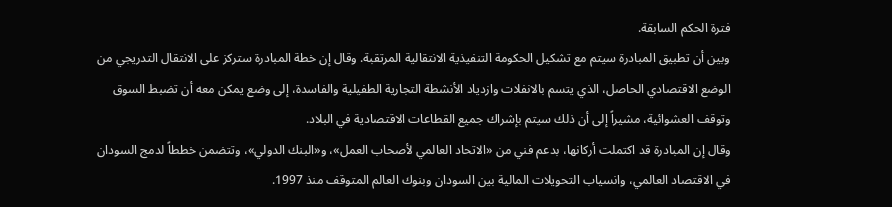فترة الحكم السابقة.
وبين أن تطبيق المبادرة سيتم مع تشكيل الحكومة التنفيذية الانتقالية المرتقبة. وقال إن خطة المبادرة ستركز على الانتقال التدريجي من الوضع الاقتصادي الحاصل، الذي يتسم بالانفلات وازدياد الأنشطة التجارية الطفيلية والفاسدة، إلى وضع يمكن معه أن تضبط السوق وتوقف العشوائية، مشيراً إلى أن ذلك سيتم بإشراك جميع القطاعات الاقتصادية في البلاد.
وقال إن المبادرة قد اكتملت أركانها، بدعم فني من «الاتحاد العالمي لأصحاب العمل»، و«البنك الدولي»، وتتضمن خططاً لدمج السودان في الاقتصاد العالمي، وانسياب التحويلات المالية بين السودان وبنوك العالم المتوقف منذ 1997.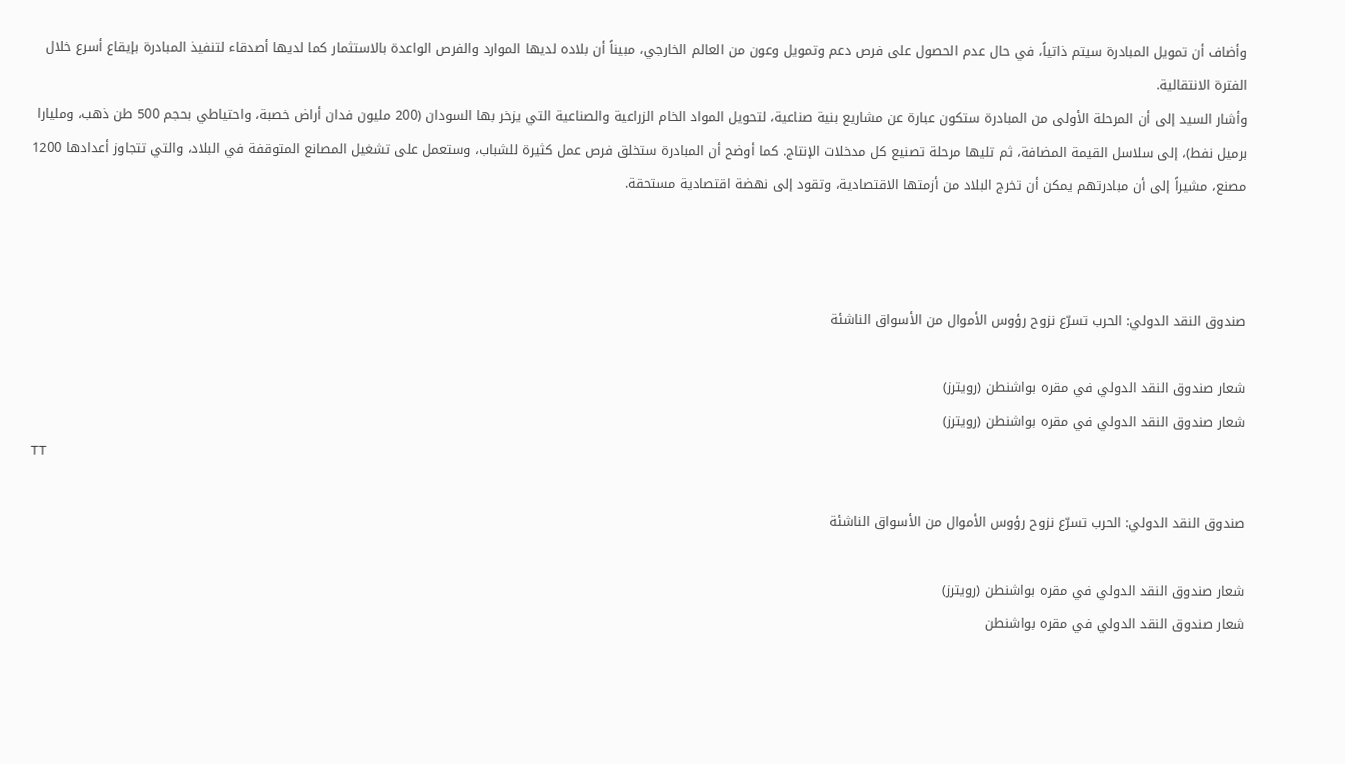وأضاف أن تمويل المبادرة سيتم ذاتياً، في حال عدم الحصول على فرص دعم وتمويل وعون من العالم الخارجي، مبيناً أن بلاده لديها الموارد والفرص الواعدة بالاستثمار كما لديها أصدقاء لتنفيذ المبادرة بإيقاع أسرع خلال الفترة الانتقالية.
وأشار السيد إلى أن المرحلة الأولى من المبادرة ستكون عبارة عن مشاريع بنية صناعية، لتحويل المواد الخام الزراعية والصناعية التي يزخر بها السودان (200 مليون فدان أراض خصبة، واحتياطي بحجم 500 طن ذهب، ومليارا برميل نفط)، إلى سلاسل القيمة المضافة، ثم تليها مرحلة تصنيع كل مدخلات الإنتاج. كما أوضح أن المبادرة ستخلق فرص عمل كثيرة للشباب، وستعمل على تشغيل المصانع المتوقفة في البلاد، والتي تتجاوز أعدادها 1200 مصنع، مشيراً إلى أن مبادرتهم يمكن أن تخرج البلاد من أزمتها الاقتصادية، وتقود إلى نهضة اقتصادية مستحقة.



صندوق النقد الدولي: الحرب تسرّع نزوح رؤوس الأموال من الأسواق الناشئة

شعار صندوق النقد الدولي في مقره بواشنطن (رويترز)
شعار صندوق النقد الدولي في مقره بواشنطن (رويترز)
TT

صندوق النقد الدولي: الحرب تسرّع نزوح رؤوس الأموال من الأسواق الناشئة

شعار صندوق النقد الدولي في مقره بواشنطن (رويترز)
شعار صندوق النقد الدولي في مقره بواشنطن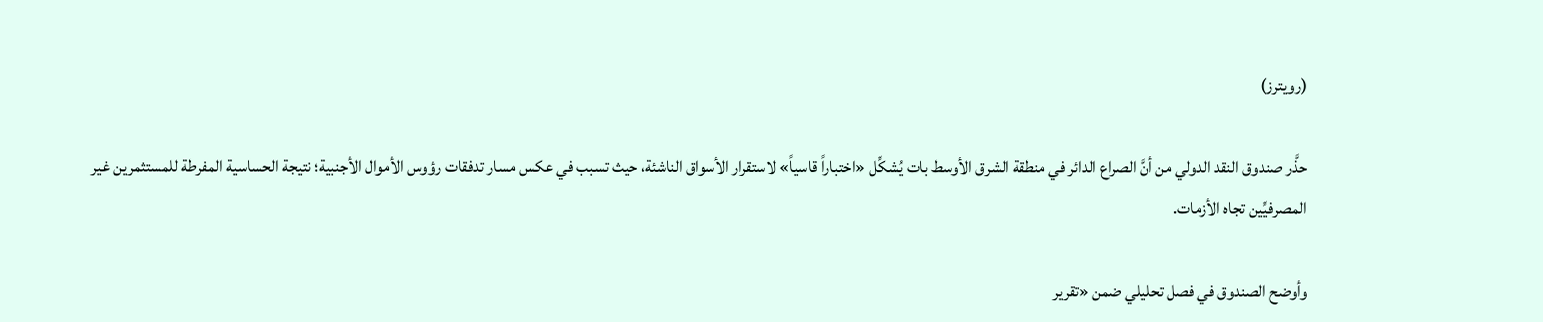(رويترز)

حذَّر صندوق النقد الدولي من أنَّ الصراع الدائر في منطقة الشرق الأوسط بات يُشكِّل «اختباراً قاسياً» لاستقرار الأسواق الناشئة، حيث تسبب في عكس مسار تدفقات رؤوس الأموال الأجنبية؛ نتيجة الحساسية المفرطة للمستثمرين غير المصرفيِّين تجاه الأزمات.

وأوضح الصندوق في فصل تحليلي ضمن «تقرير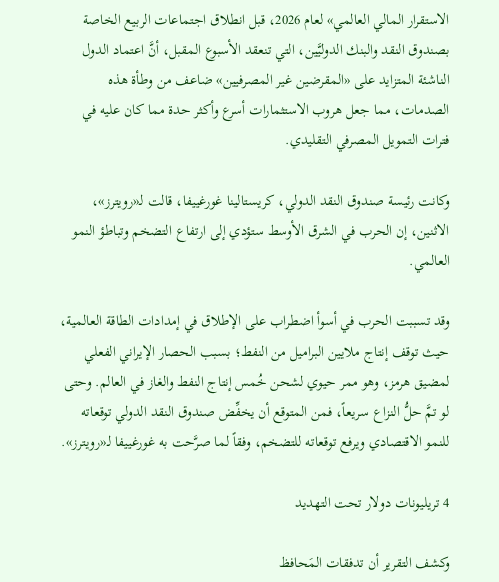الاستقرار المالي العالمي» لعام 2026، قبل انطلاق اجتماعات الربيع الخاصة بصندوق النقد والبنك الدوليَّين، التي تنعقد الأسبوع المقبل، أنَّ اعتماد الدول الناشئة المتزايد على «المقرضين غير المصرفيين» ضاعف من وطأة هذه الصدمات، مما جعل هروب الاستثمارات أسرع وأكثر حدة مما كان عليه في فترات التمويل المصرفي التقليدي.

وكانت رئيسة صندوق النقد الدولي، كريستالينا غورغييفا، قالت لـ«رويترز»، الاثنين، إن الحرب في الشرق الأوسط ستؤدي إلى ارتفاع التضخم وتباطؤ النمو العالمي.

وقد تسببت الحرب في أسوأ اضطراب على الإطلاق في إمدادات الطاقة العالمية، حيث توقف إنتاج ملايين البراميل من النفط؛ بسبب الحصار الإيراني الفعلي لمضيق هرمز، وهو ممر حيوي لشحن خُمس إنتاج النفط والغاز في العالم. وحتى لو تمَّ حلُّ النزاع سريعاً، فمن المتوقع أن يخفِّض صندوق النقد الدولي توقعاته للنمو الاقتصادي ويرفع توقعاته للتضخم، وفقاً لما صرَّحت به غورغييفا لـ«رويترز».

4 تريليونات دولار تحت التهديد

وكشف التقرير أن تدفقات المَحافظ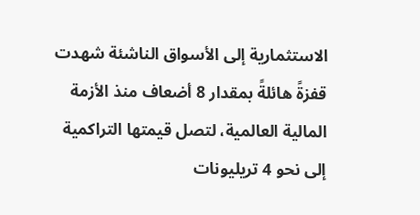الاستثمارية إلى الأسواق الناشئة شهدت قفزةً هائلةً بمقدار 8 أضعاف منذ الأزمة المالية العالمية، لتصل قيمتها التراكمية إلى نحو 4 تريليونات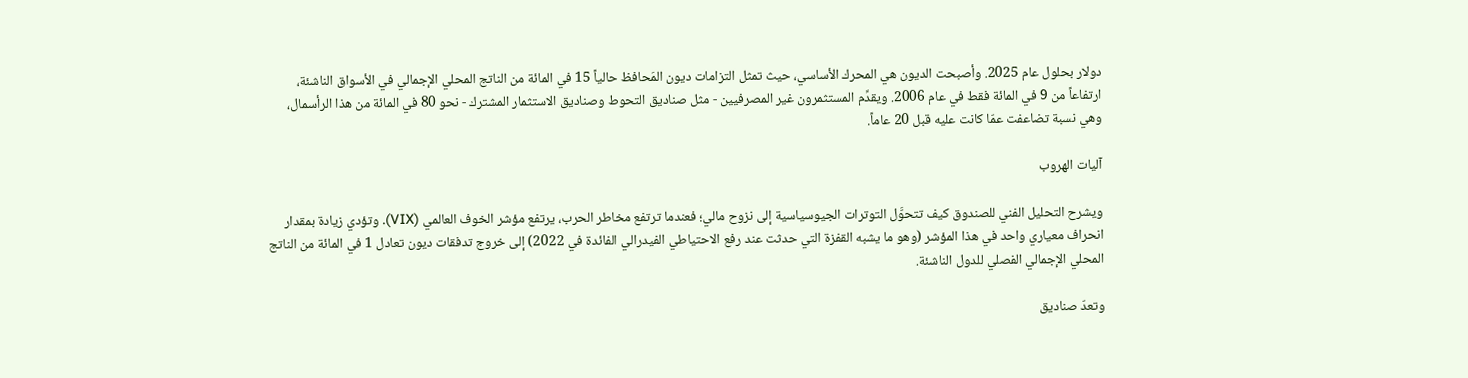دولار بحلول عام 2025. وأصبحت الديون هي المحرك الأساسي، حيث تمثل التزامات ديون المَحافظ حالياً 15 في المائة من الناتج المحلي الإجمالي في الأسواق الناشئة، ارتفاعاً من 9 في المائة فقط في عام 2006. ويقدِّم المستثمرون غير المصرفيين - مثل صناديق التحوط وصناديق الاستثمار المشترك - نحو 80 في المائة من هذا الرأسمال، وهي نسبة تضاعفت عمّا كانت عليه قبل 20 عاماً.

آليات الهروب

ويشرح التحليل الفني للصندوق كيف تتحوَّل التوترات الجيوسياسية إلى نزوح مالي؛ فعندما ترتفع مخاطر الحرب، يرتفع مؤشر الخوف العالمي (VIX). وتؤدي زيادة بمقدار انحراف معياري واحد في هذا المؤشر (وهو ما يشبه القفزة التي حدثت عند رفع الاحتياطي الفيدرالي الفائدة في 2022) إلى خروج تدفقات ديون تعادل 1 في المائة من الناتج المحلي الإجمالي الفصلي للدول الناشئة.

وتعدّ صناديق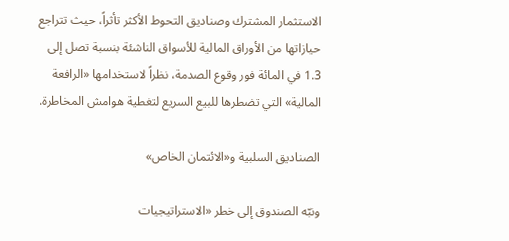الاستثمار المشترك وصناديق التحوط الأكثر تأثراً، حيث تتراجع حيازاتها من الأوراق المالية للأسواق الناشئة بنسبة تصل إلى 1.3 في المائة فور وقوع الصدمة، نظراً لاستخدامها «الرافعة المالية» التي تضطرها للبيع السريع لتغطية هوامش المخاطرة.

الصناديق السلبية و«الائتمان الخاص»

ونبّه الصندوق إلى خطر «الاستراتيجيات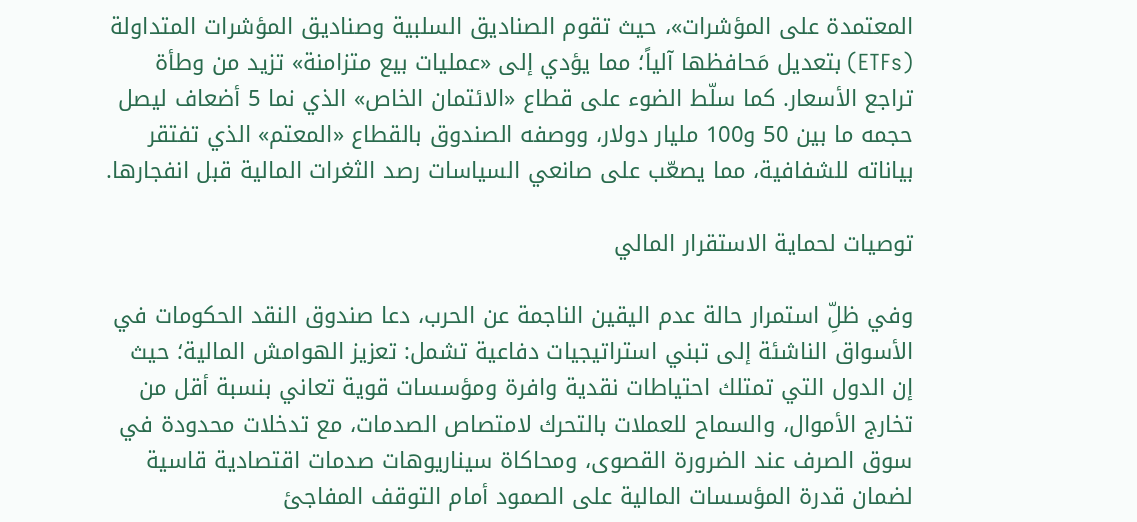المعتمدة على المؤشرات»، حيث تقوم الصناديق السلبية وصناديق المؤشرات المتداولة (ETFs) بتعديل مَحافظها آلياً؛ مما يؤدي إلى «عمليات بيع متزامنة» تزيد من وطأة تراجع الأسعار. كما سلّط الضوء على قطاع «الائتمان الخاص» الذي نما 5 أضعاف ليصل حجمه ما بين 50 و100 مليار دولار، ووصفه الصندوق بالقطاع «المعتم» الذي تفتقر بياناته للشفافية، مما يصعّب على صانعي السياسات رصد الثغرات المالية قبل انفجارها.

توصيات لحماية الاستقرار المالي

وفي ظلِّ استمرار حالة عدم اليقين الناجمة عن الحرب، دعا صندوق النقد الحكومات في الأسواق الناشئة إلى تبني استراتيجيات دفاعية تشمل: تعزيز الهوامش المالية؛ حيث إن الدول التي تمتلك احتياطات نقدية وافرة ومؤسسات قوية تعاني بنسبة أقل من تخارج الأموال، والسماح للعملات بالتحرك لامتصاص الصدمات، مع تدخلات محدودة في سوق الصرف عند الضرورة القصوى، ومحاكاة سيناريوهات صدمات اقتصادية قاسية لضمان قدرة المؤسسات المالية على الصمود أمام التوقف المفاجئ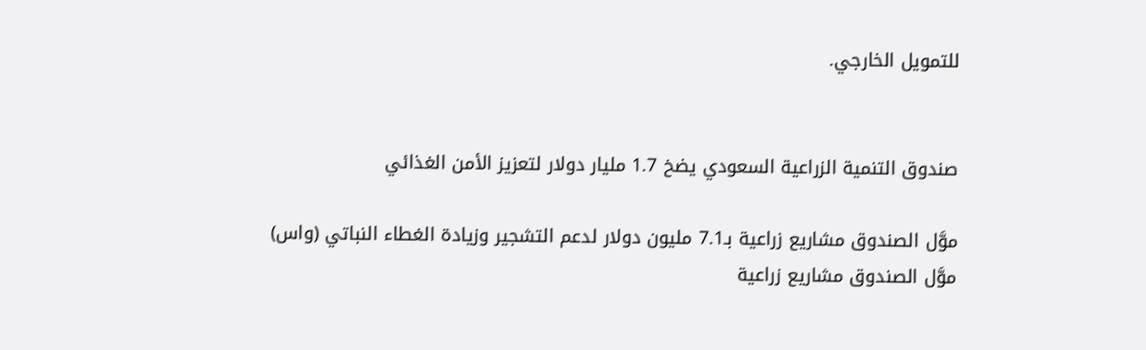للتمويل الخارجي.


صندوق التنمية الزراعية السعودي يضخ 1.7 مليار دولار لتعزيز الأمن الغذائي

موَّل الصندوق مشاريع زراعية بـ7.1 مليون دولار لدعم التشجير وزيادة الغطاء النباتي (واس)
موَّل الصندوق مشاريع زراعية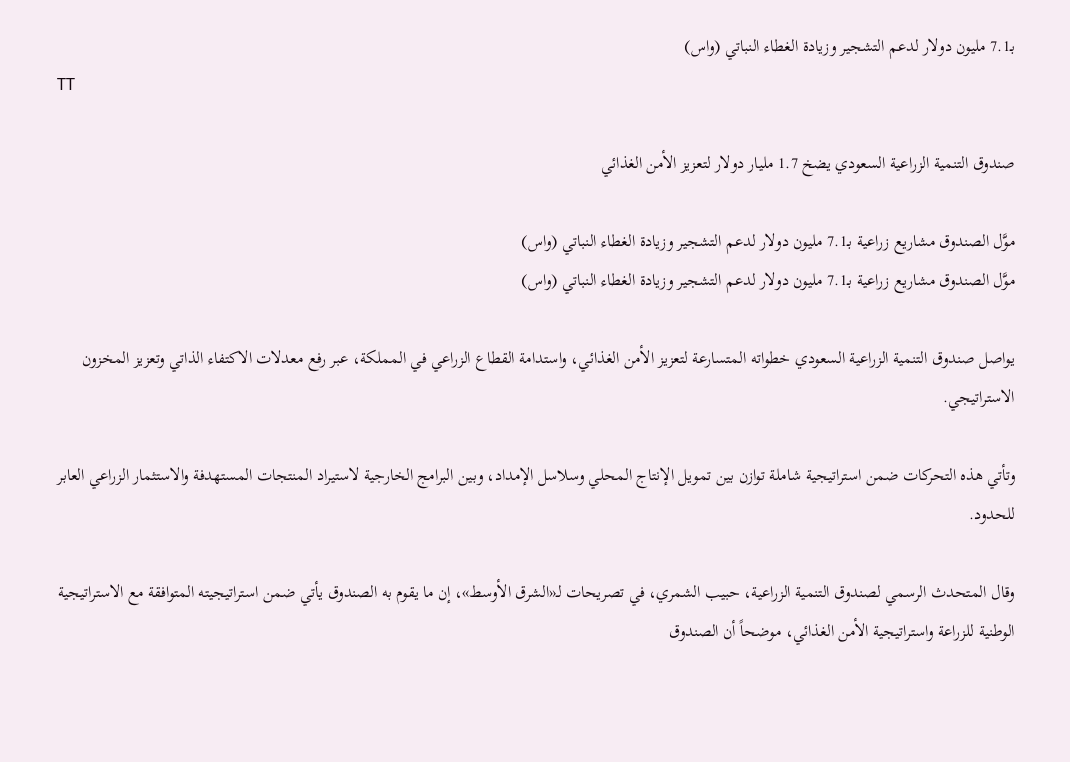بـ7.1 مليون دولار لدعم التشجير وزيادة الغطاء النباتي (واس)
TT

صندوق التنمية الزراعية السعودي يضخ 1.7 مليار دولار لتعزيز الأمن الغذائي

موَّل الصندوق مشاريع زراعية بـ7.1 مليون دولار لدعم التشجير وزيادة الغطاء النباتي (واس)
موَّل الصندوق مشاريع زراعية بـ7.1 مليون دولار لدعم التشجير وزيادة الغطاء النباتي (واس)

يواصل صندوق التنمية الزراعية السعودي خطواته المتسارعة لتعزيز الأمن الغذائي، واستدامة القطاع الزراعي في المملكة، عبر رفع معدلات الاكتفاء الذاتي وتعزيز المخزون الاستراتيجي.

وتأتي هذه التحركات ضمن استراتيجية شاملة توازن بين تمويل الإنتاج المحلي وسلاسل الإمداد، وبين البرامج الخارجية لاستيراد المنتجات المستهدفة والاستثمار الزراعي العابر للحدود.

وقال المتحدث الرسمي لصندوق التنمية الزراعية، حبيب الشمري، في تصريحات لـ«الشرق الأوسط»، إن ما يقوم به الصندوق يأتي ضمن استراتيجيته المتوافقة مع الاستراتيجية الوطنية للزراعة واستراتيجية الأمن الغذائي، موضحاً أن الصندوق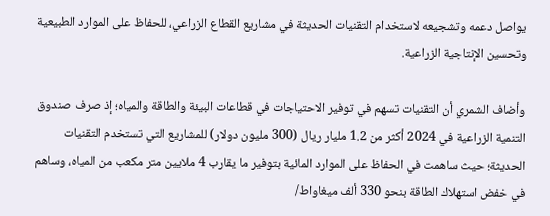يواصل دعمه وتشجيعه لاستخدام التقنيات الحديثة في مشاريع القطاع الزراعي، للحفاظ على الموارد الطبيعية وتحسين الإنتاجية الزراعية.

وأضاف الشمري أن التقنيات تسهم في توفير الاحتياجات في قطاعات البيئة والطاقة والمياه؛ إذ صرف صندوق التنمية الزراعية في 2024 أكثر من 1.2 مليار ريال (300 مليون دولار) للمشاريع التي تستخدم التقنيات الحديثة؛ حيث ساهمت في الحفاظ على الموارد المائية بتوفير ما يقارب 4 ملايين متر مكعب من المياه، وساهم في خفض استهلاك الطاقة بنحو 330 ألف ميغاواط/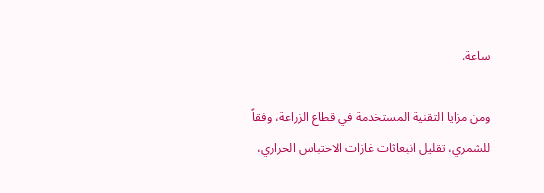ساعة.

ومن مزايا التقنية المستخدمة في قطاع الزراعة، وفقاً للشمري، تقليل انبعاثات غازات الاحتباس الحراري،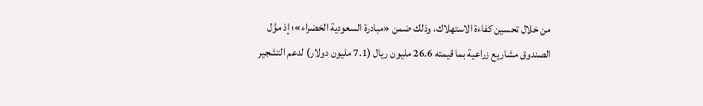من خلال تحسين كفاءة الاستهلاك، وذلك ضمن «مبادرة السعودية الخضراء»؛ إذ موَّل الصندوق مشاريع زراعية بما قيمته 26.6 مليون ريال (7.1 مليون دولار) لدعم التشجير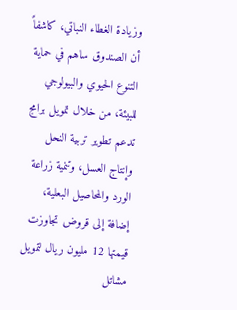وزيادة الغطاء النباتي، كاشفاً أن الصندوق ساهم في حماية التنوع الحيوي والبيولوجي للبيئة، من خلال تمويل برامج تدعم تطوير تربية النحل وإنتاج العسل، وتنمية زراعة الورد والمحاصيل البعلية، إضافة إلى قروض تجاوزت قيمتها 12 مليون ريال لتمويل مشاتل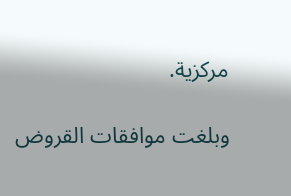مركزية.

وبلغت موافقات القروض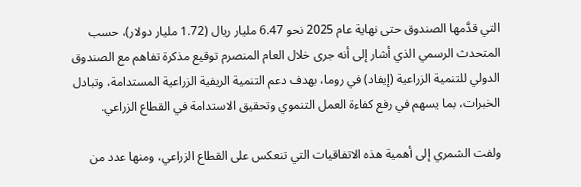التي قدَّمها الصندوق حتى نهاية عام 2025 نحو 6.47 مليار ريال (1.72 مليار دولار)، حسب المتحدث الرسمي الذي أشار إلى أنه جرى خلال العام المنصرم توقيع مذكرة تفاهم مع الصندوق الدولي للتنمية الزراعية (إيفاد) في روما، بهدف دعم التنمية الريفية الزراعية المستدامة، وتبادل الخبرات، بما يسهم في رفع كفاءة العمل التنموي وتحقيق الاستدامة في القطاع الزراعي.

ولفت الشمري إلى أهمية هذه الاتفاقيات التي تنعكس على القطاع الزراعي، ومنها عدد من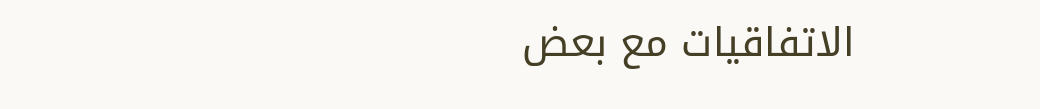الاتفاقيات مع بعض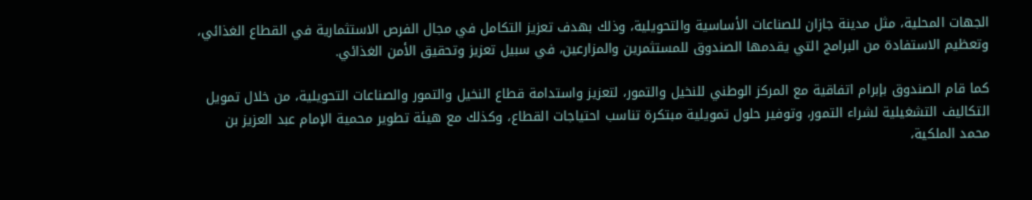الجهات المحلية، مثل مدينة جازان للصناعات الأساسية والتحويلية، وذلك بهدف تعزيز التكامل في مجال الفرص الاستثمارية في القطاع الغذائي، وتعظيم الاستفادة من البرامج التي يقدمها الصندوق للمستثمرين والمزارعين، في سبيل تعزيز وتحقيق الأمن الغذائي.

كما قام الصندوق بإبرام اتفاقية مع المركز الوطني للنخيل والتمور، لتعزيز واستدامة قطاع النخيل والتمور والصناعات التحويلية، من خلال تمويل التكاليف التشغيلية لشراء التمور، وتوفير حلول تمويلية مبتكرة تناسب احتياجات القطاع، وكذلك مع هيئة تطوير محمية الإمام عبد العزيز بن محمد الملكية،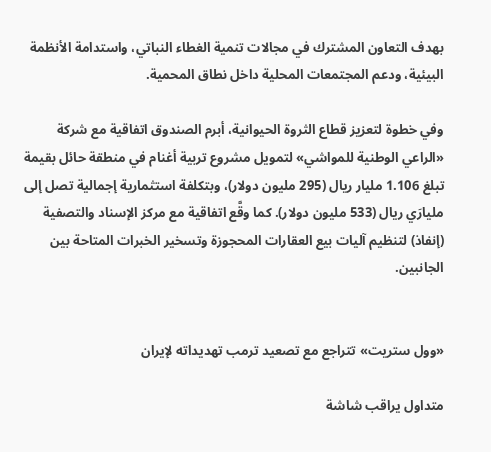بهدف التعاون المشترك في مجالات تنمية الغطاء النباتي، واستدامة الأنظمة البيئية، ودعم المجتمعات المحلية داخل نطاق المحمية.

وفي خطوة لتعزيز قطاع الثروة الحيوانية، أبرم الصندوق اتفاقية مع شركة «الراعي الوطنية للمواشي» لتمويل مشروع تربية أغنام في منطقة حائل بقيمة تبلغ 1.106 مليار ريال (295 مليون دولار)، وبتكلفة استثمارية إجمالية تصل إلى مليارَي ريال (533 مليون دولار). كما وقَّع اتفاقية مع مركز الإسناد والتصفية (إنفاذ) لتنظيم آليات بيع العقارات المحجوزة وتسخير الخبرات المتاحة بين الجانبين.


«وول ستريت» تتراجع مع تصعيد ترمب تهديداته لإيران

متداول يراقب شاشة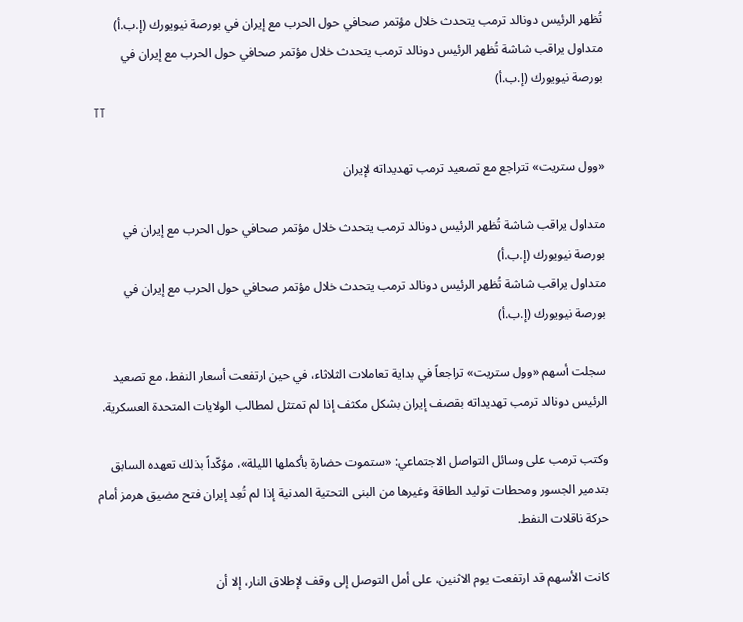تُظهر الرئيس دونالد ترمب يتحدث خلال مؤتمر صحافي حول الحرب مع إيران في بورصة نيويورك (إ.ب.أ)
متداول يراقب شاشة تُظهر الرئيس دونالد ترمب يتحدث خلال مؤتمر صحافي حول الحرب مع إيران في بورصة نيويورك (إ.ب.أ)
TT

«وول ستريت» تتراجع مع تصعيد ترمب تهديداته لإيران

متداول يراقب شاشة تُظهر الرئيس دونالد ترمب يتحدث خلال مؤتمر صحافي حول الحرب مع إيران في بورصة نيويورك (إ.ب.أ)
متداول يراقب شاشة تُظهر الرئيس دونالد ترمب يتحدث خلال مؤتمر صحافي حول الحرب مع إيران في بورصة نيويورك (إ.ب.أ)

سجلت أسهم «وول ستريت» تراجعاً في بداية تعاملات الثلاثاء، في حين ارتفعت أسعار النفط، مع تصعيد الرئيس دونالد ترمب تهديداته بقصف إيران بشكل مكثف إذا لم تمتثل لمطالب الولايات المتحدة العسكرية.

وكتب ترمب على وسائل التواصل الاجتماعي: «ستموت حضارة بأكملها الليلة»، مؤكّداً بذلك تعهده السابق بتدمير الجسور ومحطات توليد الطاقة وغيرها من البنى التحتية المدنية إذا لم تُعِد إيران فتح مضيق هرمز أمام حركة ناقلات النفط.

كانت الأسهم قد ارتفعت يوم الاثنين، على أمل التوصل إلى وقف لإطلاق النار، إلا أن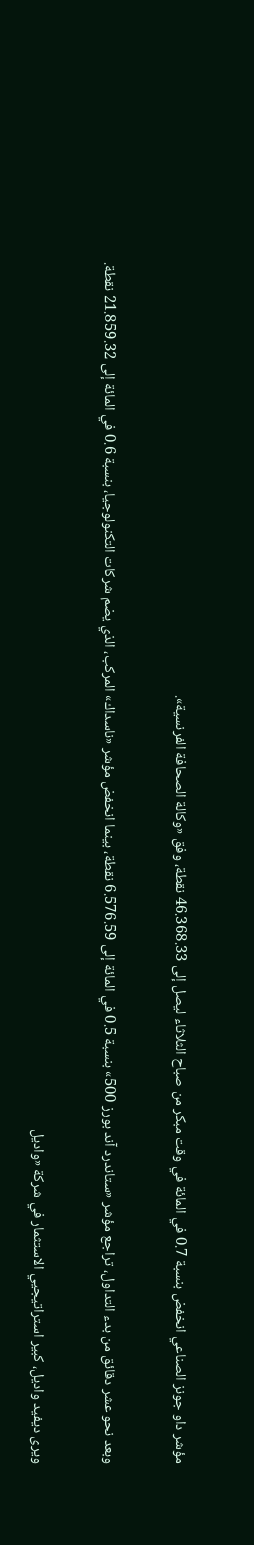مؤشر داو جونز الصناعي انخفض بنسبة 0.7 في المائة في وقت مبكر من صباح الثلاثاء ليصل إلى 46.368.33 نقطة، وفق «وكالة الصحافة الفرنسية».

وبعد نحو عشر دقائق من بدء التداول، تراجع مؤشر «ستاندرد آند بورز 500» بنسبة 0.5 في المائة إلى 6.576.59 نقطة، بينما انخفض مؤشر «ناسداك» المركب، الذي يضم شركات التكنولوجيا، بنسبة 0.6 في المائة إلى 21.859.32 نقطة.

ويرى ديفيد واديل، كبير استراتيجيي الاستثمار في شركة «واديل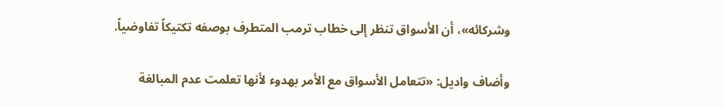وشركائه»، أن الأسواق تنظر إلى خطاب ترمب المتطرف بوصفه تكتيكاً تفاوضياً.

وأضاف واديل: «تتعامل الأسواق مع الأمر بهدوء لأنها تعلمت عدم المبالغة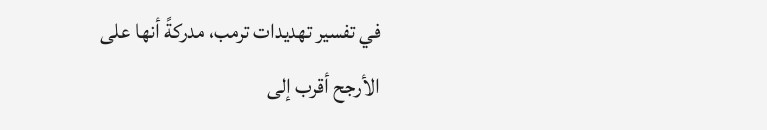في تفسير تهديدات ترمب، مدركةً أنها على الأرجح أقرب إلى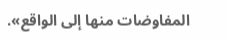المفاوضات منها إلى الواقع».